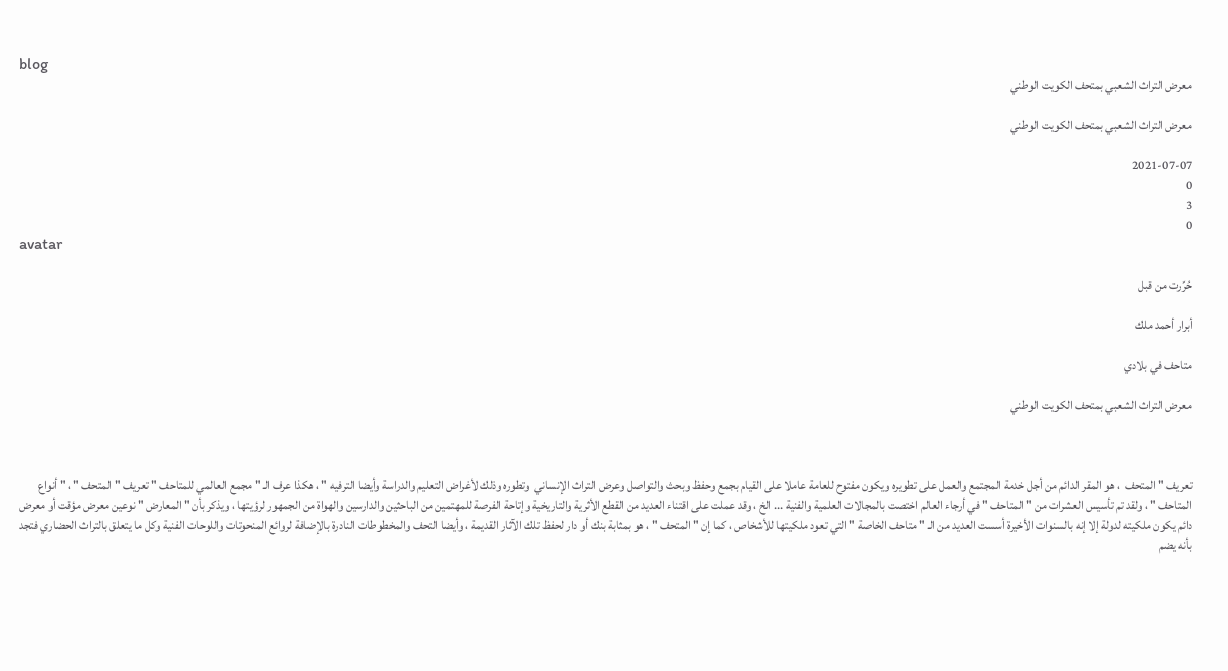blog
معرض التراث الشعبي بمتحف الكويت الوطني

معرض التراث الشعبي بمتحف الكويت الوطني

2021-07-07
0
3
0
avatar

حُرِّرت من قبل

أبرار أحمد ملك

متاحف في بلادي

معرض التراث الشعبي بمتحف الكويت الوطني



تعريف " المتحف  ، هو المقر الدائم من أجل خدمة المجتمع والعمل على تطويره ويكون مفتوح للعامة عاملا على القيام بجمع وحفظ وبحث والتواصل وعرض التراث الإنساني  وتطوره وذلك لأغراض التعليم والدراسة وأيضا الترفيه " ، هكذا عرف الـ " مجمع العالمي للمتاحف " تعريف " المتحف " ، " أنواع المتاحف " ، ولقد تم تأسيس العشرات من " المتاحف " في أرجاء العالم اختصت بالمجالات العلمية والفنية ... الخ ، وقد عملت على اقتناء العديد من القطع الأثرية والتاريخية وإتاحة الفرصة للمهتمين من الباحثين والدارسين والهواة من الجمهور لرؤيتها ، ويذكر بأن " المعارض " نوعين معرض مؤقت أو معرض دائم يكون ملكيته لدولة إلا إنه بالسنوات الأخيرة أسست العديد من الـ " متاحف الخاصة " التي تعود ملكيتها للأشخاص ، كما إن " المتحف " ، هو بمثابة بنك أو دار لحفظ تلك الآثار القديمة ، وأيضا التحف والمخطوطات النادرة بالإضافة لروائع المنحوتات واللوحات الفنية وكل ما يتعلق بالتراث الحضاري فتجد بأنه يضم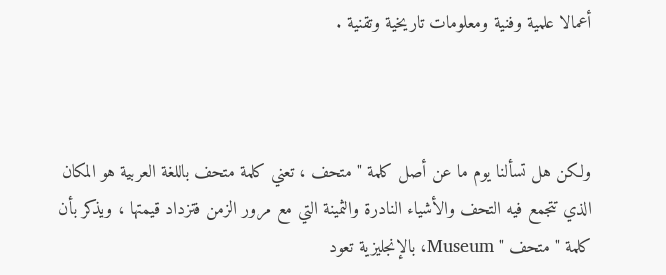أعمالا علمية وفنية ومعلومات تاريخية وتقنية .



ولكن هل تسألنا يوم ما عن أصل كلمة " متحف ، تعني كلمة متحف باللغة العربية هو المكان الذي تتجمع فيه التحف والأشياء النادرة والثمينة التي مع مرور الزمن فتزداد قيمتها ، ويذكر بأن كلمة " متحف " Museum، بالإنجليزية تعود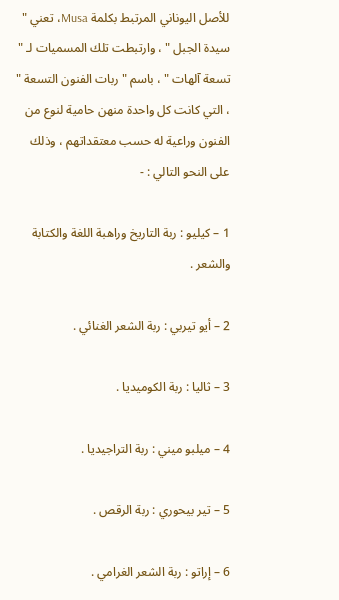للأصل اليوناني المرتبط بكلمة Musa، تعني " سيدة الجبل " ، وارتبطت تلك المسميات لـ " تسعة آلهات " ، باسم " ربات الفنون التسعة " ، التي كانت كل واحدة منهن حامية لنوع من الفنون وراعية له حسب معتقداتهم ، وذلك على النحو التالي : -

1 – كيليو : ربة التاريخ وراهبة اللغة والكتابة والشعر .

2 – أيو تيربي : ربة الشعر الغنائي .

3 – ثاليا : ربة الكوميديا .

4 – ميلبو ميني : ربة التراجيديا .

5 – تير بيحوري : ربة الرقص .

6 – إراتو : ربة الشعر الغرامي .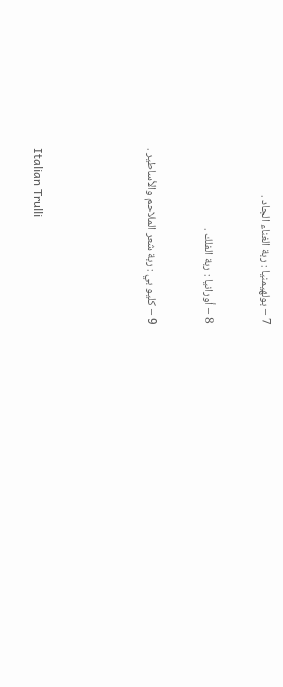7 – بولهيمنيا : ربة الغناء الجاد .

8 – أورانيا : ربة الفلك .

9 – كليو بي : ربة شعر الملاحم والأساطير .



Italian Trulli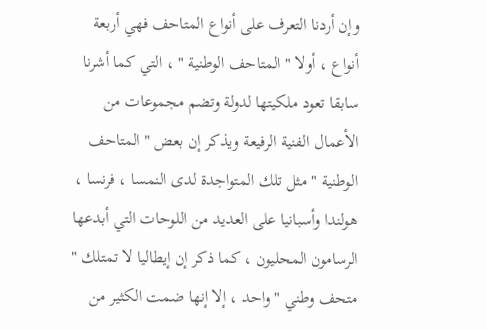وإن أردنا التعرف على أنواع المتاحف فهي أربعة أنواع ، أولا " المتاحف الوطنية " ، التي كما أشرنا سابقا تعود ملكيتها لدولة وتضم مجموعات من الأعمال الفنية الرفيعة ويذكر إن بعض " المتاحف الوطنية " مثل تلك المتواجدة لدى النمسا ، فرنسا ، هولندا وأسبانيا على العديد من اللوحات التي أبدعها الرسامون المحليون ، كما ذكر إن إيطاليا لا تمتلك " متحف وطني " واحد ، إلا إنها ضمت الكثير من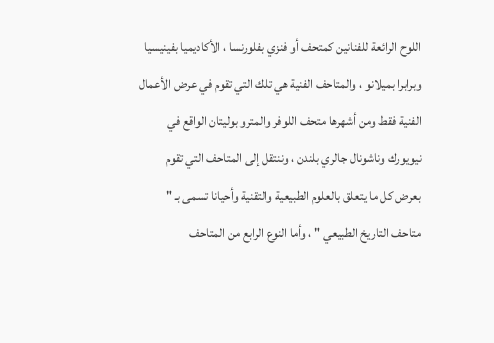اللوح الرائعة للفنانين كمتحف أو فنزي بفلورنسا ، الأكاديميا بفينيسيا وبرابرا بميلانو ، والمتاحف الفنية هي تلك التي تقوم في عرض الأعمال الفنية فقط ومن أشهرها متحف اللوفر والمترو بوليتان الواقع في نيويورك وناشونال جالري بلندن ، وننتقل إلى المتاحف التي تقوم بعرض كل ما يتعلق بالعلوم الطبيعية والتقنية وأحيانا تسمى بـ " متاحف التاريخ الطبيعي " ، وأما النوع الرابع من المتاحف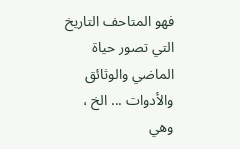فهو المتاحف التاريخ التي تصور حياة الماضي والوثائق والأدوات ... الخ ، وهي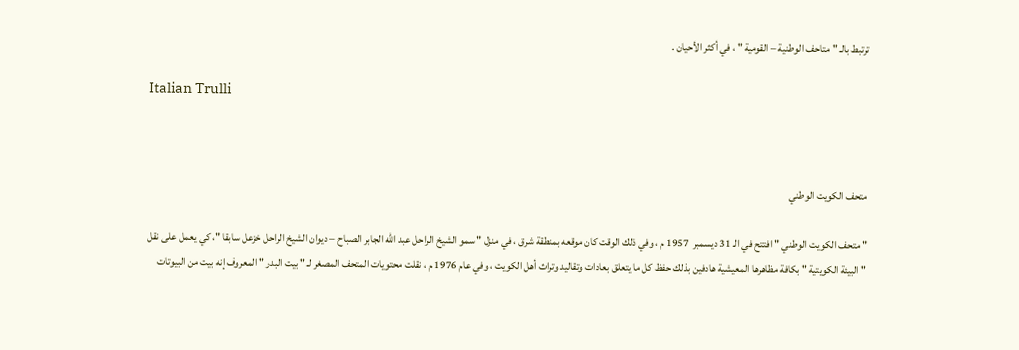ترتبط بالـ " متاحف الوطنية – القومية " ، في أكثر الأحيان .

Italian Trulli



متحف الكويت الوطني

" متحف الكويت الوطني " افتتح في الـ 31 ديسمبر  1957 م ، وفي ذلك الوقت كان موقعه بمنطقة شرق ، في منزل " سمو الشيخ الراحل عبد الله الجابر الصباح – ديوان الشيخ الراحل خزعل سابقا "، كي يعمل على نقل " البيئة الكويتية " بكافة مظاهرها المعيشية هادفين بذلك حفظ كل ما يتعلق بعادات وتقاليد وتراث أهل الكويت ، وفي عام 1976 م ، نقلت محتويات المتحف المصغر لـ " بيت البدر " المعروف إنه بيت من البيوتات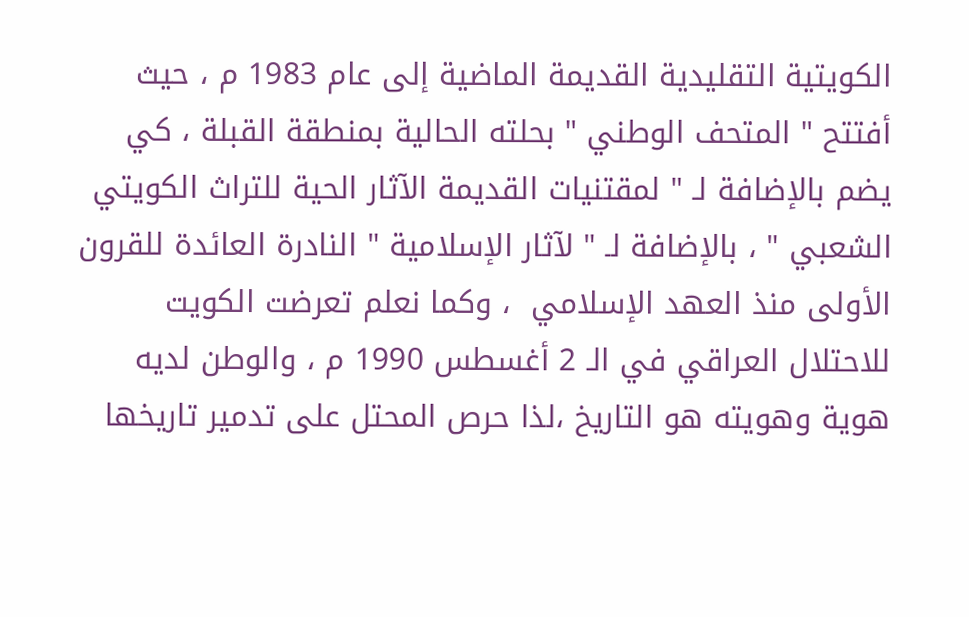الكويتية التقليدية القديمة الماضية إلى عام 1983 م ، حيث أفتتح " المتحف الوطني " بحلته الحالية بمنطقة القبلة ، كي يضم بالإضافة لـ " لمقتنيات القديمة الآثار الحية للتراث الكويتي الشعبي " ، بالإضافة لـ " لآثار الإسلامية " النادرة العائدة للقرون الأولى منذ العهد الإسلامي  ، وكما نعلم تعرضت الكويت للاحتلال العراقي في الـ 2 أغسطس 1990 م ، والوطن لديه هوية وهويته هو التاريخ ،لذا حرص المحتل على تدمير تاريخها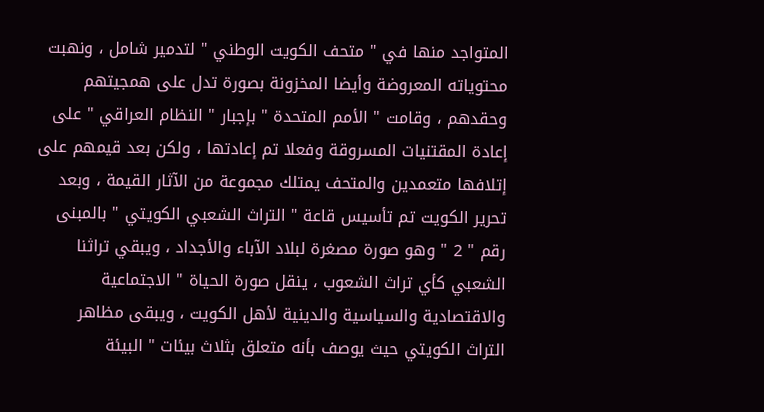المتواجد منها في " متحف الكويت الوطني " لتدمير شامل ، ونهبت محتوياته المعروضة وأيضا المخزونة بصورة تدل على همجيتهم وحقدهم ، وقامت " الأمم المتحدة " بإجبار " النظام العراقي " على إعادة المقتنيات المسروقة وفعلا تم إعادتها ، ولكن بعد قيمهم على إتلافها متعمدين والمتحف يمتلك مجموعة من الآثار القيمة ، وبعد تحرير الكويت تم تأسيس قاعة " التراث الشعبي الكويتي " بالمبنى رقم " 2 " وهو صورة مصغرة لبلاد الآباء والأجداد ، ويبقي تراثنا الشعبي كأي تراث الشعوب ، ينقل صورة الحياة " الاجتماعية والاقتصادية والسياسية والدينية لأهل الكويت ، ويبقى مظاهر التراث الكويتي حيث يوصف بأنه متعلق بثلاث بيئات " البيئة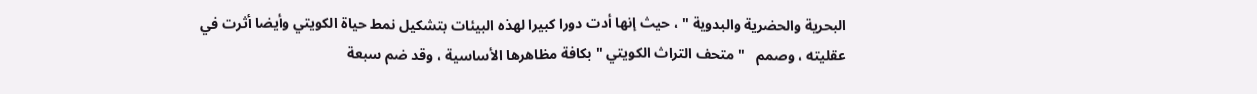البحرية والحضرية والبدوية " ، حيث إنها أدت دورا كبيرا لهذه البيئات بتشكيل نمط حياة الكويتي وأيضا أثرت في عقليته ، وصمم   " متحف التراث الكويتي " بكافة مظاهرها الأساسية ، وقد ضم سبعة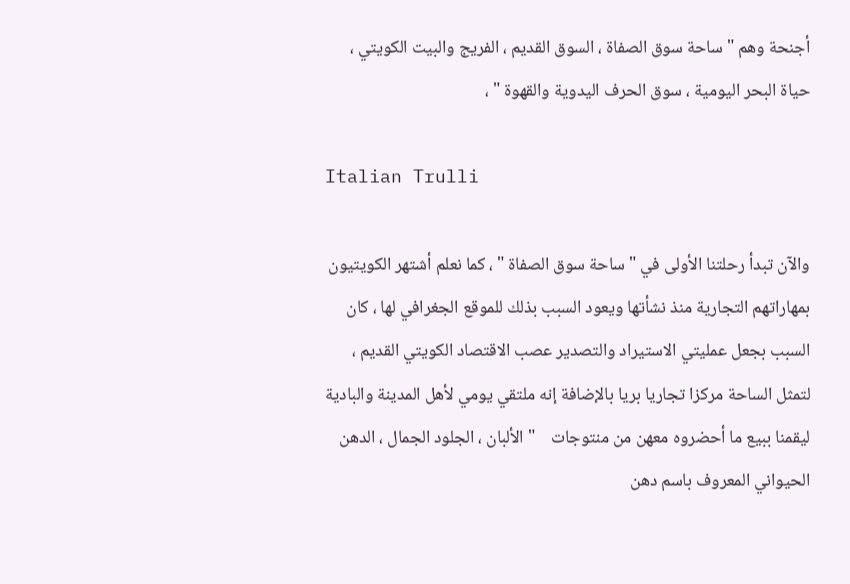أجنحة وهم " ساحة سوق الصفاة ، السوق القديم ، الفريج والبيت الكويتي ، حياة البحر اليومية ، سوق الحرف اليدوية والقهوة " ،

Italian Trulli

والآن تبدأ رحلتنا الأولى في " ساحة سوق الصفاة " ، كما نعلم أشتهر الكويتيون بمهاراتهم التجارية منذ نشأتها ويعود السبب بذلك للموقع الجغرافي لها ، كان السبب بجعل عمليتي الاستيراد والتصدير عصب الاقتصاد الكويتي القديم ، لتمثل الساحة مركزا تجاريا بريا بالإضافة إنه ملتقي يومي لأهل المدينة والبادية ليقمنا ببيع ما أحضروه معهن من منتوجات    " الألبان ، الجلود الجمال ، الدهن الحيواني المعروف باسم دهن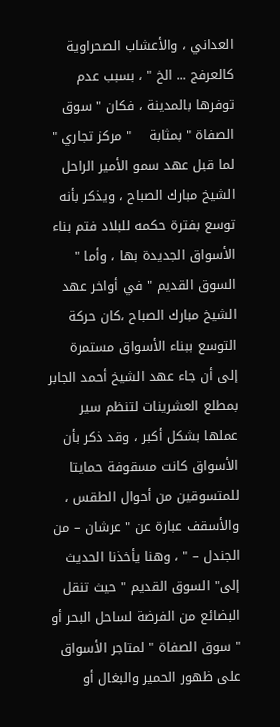العداني ، والأعشاب الصحراوية كالعرفج ... الخ " ، بسبب عدم توفرها بالمدينة ، فكان " سوق الصفاة " بمثابة    " مركز تجاري " لما قبل عهد سمو الأمير الراحل الشيخ مبارك الصباح ، ويذكر بأنه توسع بفترة حكمه للبلاد فتم بناء الأسواق الجديدة بها ، وأما " السوق القديم " في أواخر عهد الشيخ مبارك الصباح ،كان حركة التوسع ببناء الأسواق مستمرة إلى أن جاء عهد الشيخ أحمد الجابر بمطلع العشرينات لتنظم سير عملها بشكل أكبر ، وقد ذكر بأن الأسواق كانت مسقوفة حمايتا للمتسوقين من أحوال الطقس ، والأسقف عبارة عن " عرشان – من الجندل – " ، وهنا يأخذنا الحديث إلى" السوق القديم " حيث تنقل البضائع من الفرضة لساحل البحر أو " سوق الصفاة " لمتاجر الأسواق على ظهور الحمير والبغال أو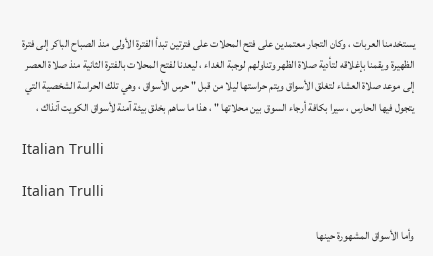يستخدمنا العربات ، وكان التجار معتمدين على فتح المحلات على فترتين تبدأ الفترة الأولى منذ الصباح الباكر إلى فترة الظهيرة ويقمنا بإغلاقه لتأدية صلاة الظهر وتناولهم لوجبة الغداء ، ليعدنا لفتح المحلات بالفترة الثانية منذ صلاة العصر إلى موعد صلاة العشاء لتغلق الأسواق ويتم حراستها ليلا من قبل " حرس الأسواق ، وهي تلك الحراسة الشخصية التي يتجول فيها الحارس ، سيرا بكافة أرجاء السوق بين محلاتها " ، هذا ما ساهم بخلق بيئة آمنة لأسواق الكويت آنذاك ،

Italian Trulli

Italian Trulli

وأما الأسواق المشهورة حينها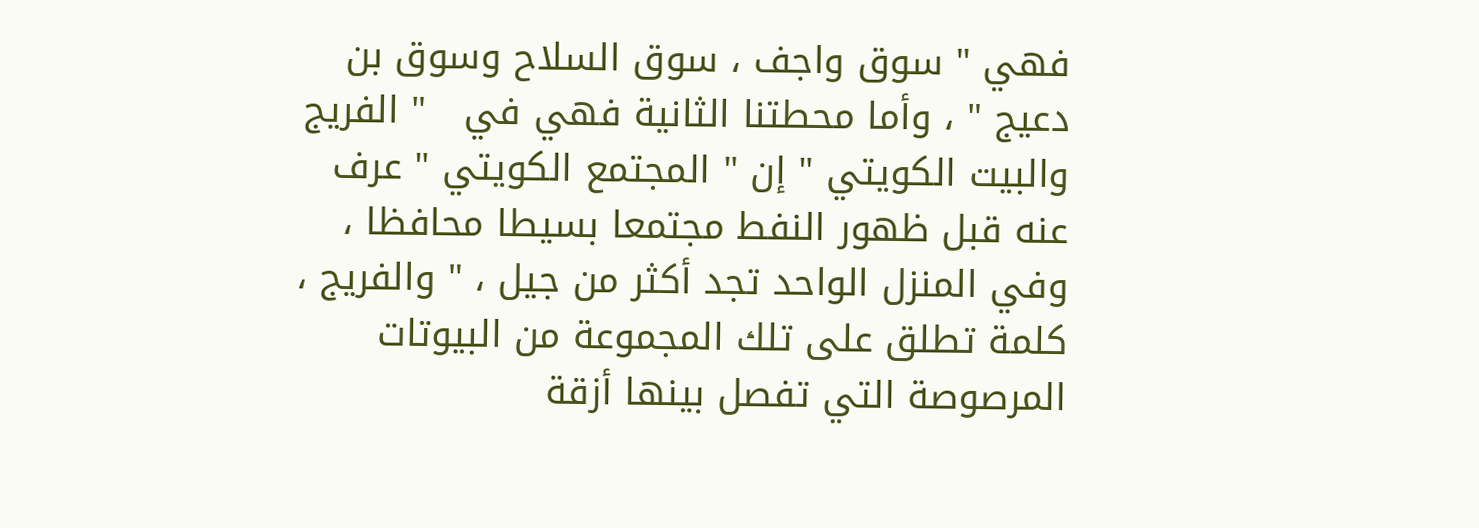فهي " سوق واجف ، سوق السلاح وسوق بن دعيج " ، وأما محطتنا الثانية فهي في   " الفريج والبيت الكويتي " إن " المجتمع الكويتي " عرف عنه قبل ظهور النفط مجتمعا بسيطا محافظا ، وفي المنزل الواحد تجد أكثر من جيل ، " والفريج ، كلمة تطلق على تلك المجموعة من البيوتات المرصوصة التي تفصل بينها أزقة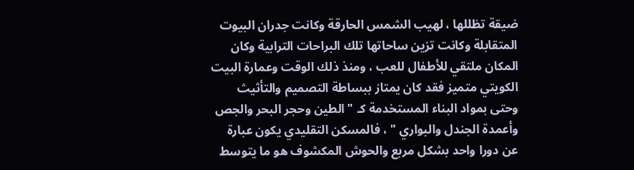ضيقة تظللها ، لهيب الشمس الحارقة وكانت جدران البيوت المتقابلة وكانت تزين ساحاتها تلك البراحات الترابية وكان المكان ملتقي للأطفال للعب ، ومنذ ذلك الوقت وعمارة البيت الكويتي متميز فقد كان يمتاز ببساطة التصميم والتأثيث وحتى بمواد البناء المستخدمة كـ " الطين وحجر البحر والجص وأعمدة الجندل والبواري " ، فالمسكن التقليدي يكون عبارة عن دورا واحد بشكل مربع والحوش المكشوف هو ما يتوسط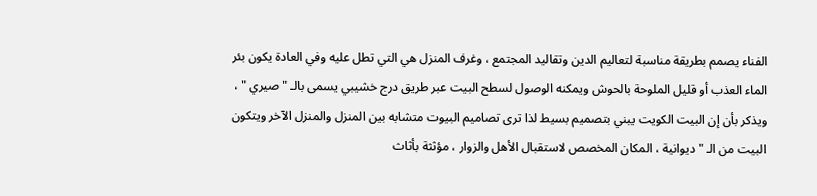الفناء يصمم بطريقة مناسبة لتعاليم الدين وتقاليد المجتمع ، وغرف المنزل هي التي تطل عليه وفي العادة يكون بئر الماء العذب أو قليل الملوحة بالحوش ويمكنه الوصول لسطح البيت عبر طريق درج خشيبي يسمى بالـ " صيري " ، ويذكر بأن إن البيت الكويت يبني بتصميم بسيط لذا ترى تصاميم البيوت متشابه بين المنزل والمنزل الآخر ويتكون البيت من الـ " ديوانية ، المكان المخصص لاستقبال الأهل والزوار ، مؤثثة بأثاث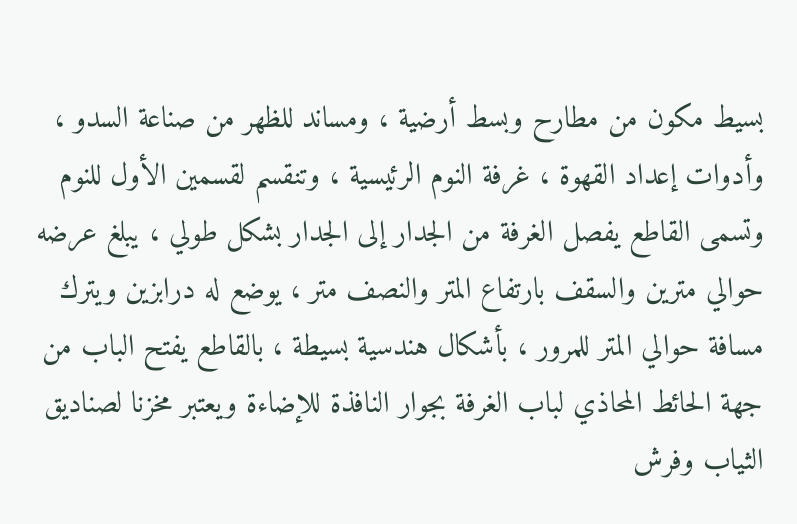بسيط مكون من مطارح وبسط أرضية ، ومساند للظهر من صناعة السدو ، وأدوات إعداد القهوة ، غرفة النوم الرئيسية ، وتنقسم لقسمين الأول للنوم وتسمى القاطع يفصل الغرفة من الجدار إلى الجدار بشكل طولي ، يبلغ عرضه حوالي مترين والسقف بارتفاع المتر والنصف متر ، يوضع له درابزين ويترك مسافة حوالي المتر للمرور ، بأشكال هندسية بسيطة ، بالقاطع يفتح الباب من جهة الحائط المحاذي لباب الغرفة بجوار النافذة للإضاءة ويعتبر مخزنا لصناديق الثياب وفرش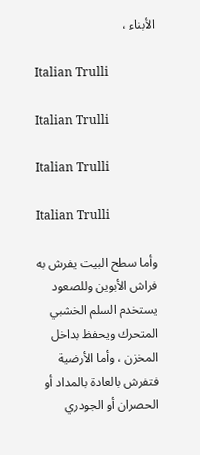الأبناء ،

Italian Trulli

Italian Trulli

Italian Trulli

Italian Trulli

وأما سطح البيت يفرش به فراش الأبوين وللصعود يستخدم السلم الخشبي المتحرك ويحفظ بداخل المخزن ، وأما الأرضية فتفرش بالعادة بالمداد أو الحصران أو الجودري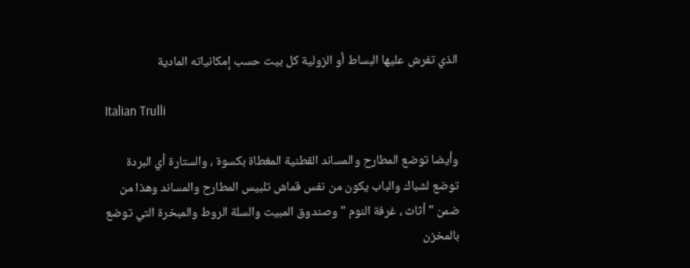الذي تفرش عليها البساط أو الزولية كل بيت حسب إمكانياته المادية

Italian Trulli

وأيضا توضع المطارح والمساند القطنية المغطاة بكسوة ، والستارة أي البردة توضع لشباك والباب يكون من نفس قماش تلبيس المطارح والمساند وهذا من ضمن " أثاث ، غرفة النوم " وصندوق المبيت والسلة الروط والمبخرة التي توضع بالمخزن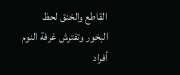القاطع والخنق لحظ البخور وتفترش غرفة النوم أفراد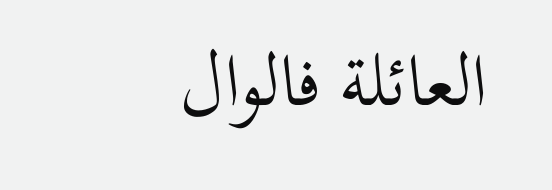العائلة فالوال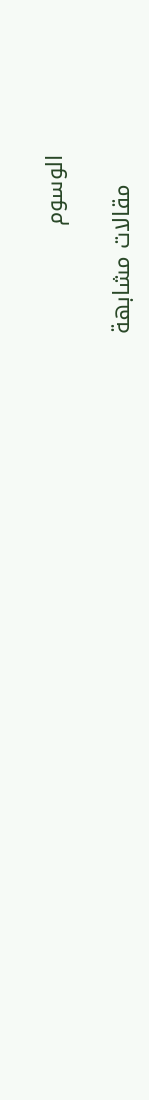الوسوم

    مقالات مشابهة